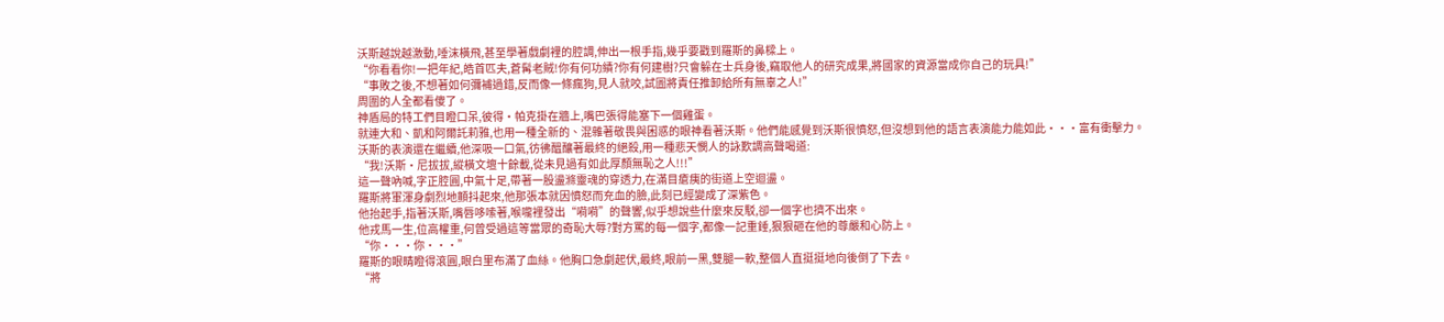沃斯越說越激動,唾沫橫飛,甚至學著戲劇裡的腔調,伸出一根手指,幾乎要戳到羅斯的鼻樑上。
“你看看你!一把年紀,皓首匹夫,蒼髯老賊!你有何功績?你有何建樹?只會躲在士兵身後,竊取他人的研究成果,將國家的資源當成你自己的玩具!”
“事敗之後,不想著如何彌補過錯,反而像一條瘋狗,見人就咬,試圖將責任推卸給所有無辜之人!”
周圍的人全都看傻了。
神盾局的特工們目瞪口呆,彼得·帕克掛在牆上,嘴巴張得能塞下一個雞蛋。
就連大和、凱和阿爾託莉雅,也用一種全新的、混雜著敬畏與困惑的眼神看著沃斯。他們能感覺到沃斯很憤怒,但沒想到他的語言表演能力能如此···富有衝擊力。
沃斯的表演還在繼續,他深吸一口氣,彷彿醞釀著最終的絕殺,用一種悲天憫人的詠歎調高聲喝道:
“我!沃斯·尼拔拔,縱橫文壇十餘載,從未見過有如此厚顏無恥之人!!!”
這一聲吶喊,字正腔圓,中氣十足,帶著一股盪滌靈魂的穿透力,在滿目瘡痍的街道上空迴盪。
羅斯將軍渾身劇烈地顫抖起來,他那張本就因憤怒而充血的臉,此刻已經變成了深紫色。
他抬起手,指著沃斯,嘴唇哆嗦著,喉嚨裡發出“嗬嗬”的聲響,似乎想說些什麼來反駁,卻一個字也擠不出來。
他戎馬一生,位高權重,何曾受過這等當眾的奇恥大辱?對方罵的每一個字,都像一記重錘,狠狠砸在他的尊嚴和心防上。
“你···你···”
羅斯的眼睛瞪得滾圓,眼白里布滿了血絲。他胸口急劇起伏,最終,眼前一黑,雙腿一軟,整個人直挺挺地向後倒了下去。
“將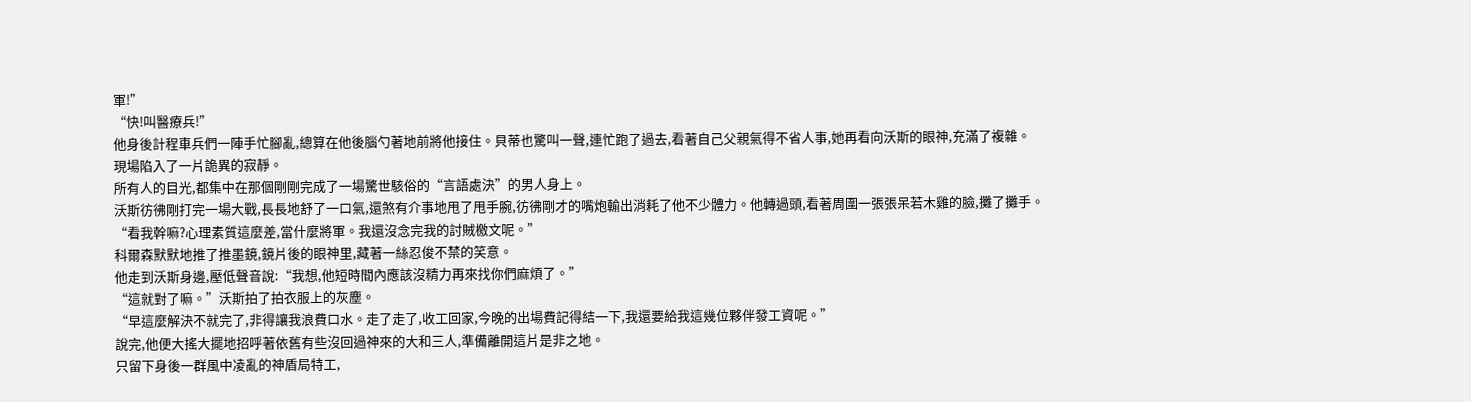軍!”
“快!叫醫療兵!”
他身後計程車兵們一陣手忙腳亂,總算在他後腦勺著地前將他接住。貝蒂也驚叫一聲,連忙跑了過去,看著自己父親氣得不省人事,她再看向沃斯的眼神,充滿了複雜。
現場陷入了一片詭異的寂靜。
所有人的目光,都集中在那個剛剛完成了一場驚世駭俗的“言語處決”的男人身上。
沃斯彷彿剛打完一場大戰,長長地舒了一口氣,還煞有介事地甩了甩手腕,彷彿剛才的嘴炮輸出消耗了他不少體力。他轉過頭,看著周圍一張張呆若木雞的臉,攤了攤手。
“看我幹嘛?心理素質這麼差,當什麼將軍。我還沒念完我的討賊檄文呢。”
科爾森默默地推了推墨鏡,鏡片後的眼神里,藏著一絲忍俊不禁的笑意。
他走到沃斯身邊,壓低聲音說:“我想,他短時間內應該沒精力再來找你們麻煩了。”
“這就對了嘛。”沃斯拍了拍衣服上的灰塵。
“早這麼解決不就完了,非得讓我浪費口水。走了走了,收工回家,今晚的出場費記得結一下,我還要給我這幾位夥伴發工資呢。”
說完,他便大搖大擺地招呼著依舊有些沒回過神來的大和三人,準備離開這片是非之地。
只留下身後一群風中凌亂的神盾局特工,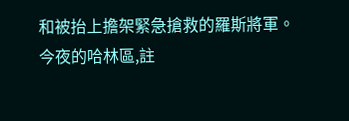和被抬上擔架緊急搶救的羅斯將軍。
今夜的哈林區,註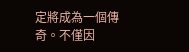定將成為一個傳奇。不僅因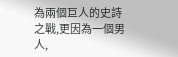為兩個巨人的史詩之戰,更因為一個男人,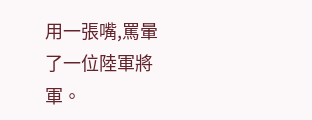用一張嘴,罵暈了一位陸軍將軍。